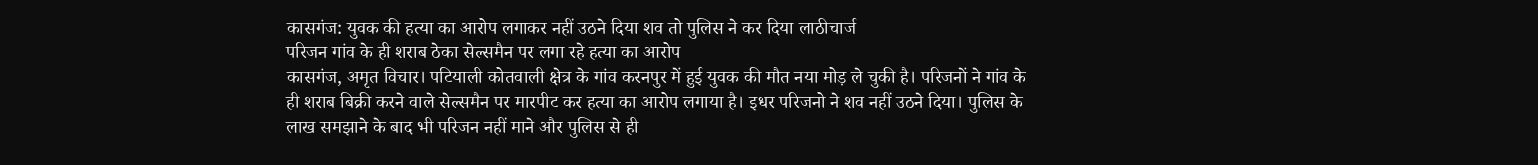कासगंज: युवक की हत्या का आरोप लगाकर नहीं उठने दिया शव तो पुलिस ने कर दिया लाठीचार्ज
परिजन गांव के ही शराब ठेका सेल्समैन पर लगा रहे हत्या का आरोप
कासगंज, अमृत विचार। पटियाली कोतवाली क्षेत्र के गांव करनपुर में हुई युवक की मौत नया मोड़ ले चुकी है। परिजनों ने गांव के ही शराब बिक्री करने वाले सेल्समैन पर मारपीट कर हत्या का आरोप लगाया है। इधर परिजनो ने शव नहीं उठने दिया। पुलिस के लाख समझाने के बाद भी परिजन नहीं माने और पुलिस से ही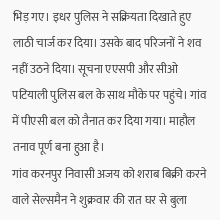भिड़ गए। इधर पुलिस ने सक्रियता दिखाते हुए लाठी चार्ज कर दिया। उसके बाद परिजनों ने शव नहीं उठने दिया। सूचना एएसपी और सीओ पटियाली पुलिस बल के साथ मौके पर पहुंचे। गांव में पीएसी बल को तैनात कर दिया गया। माहौल तनाव पूर्ण बना हुआ है।
गांव करनपुर निवासी अजय को शराब बिक्री करने वाले सेल्समैन ने शुक्रवार की रात घर से बुला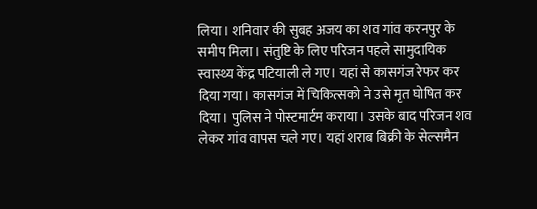लिया। शनिवार की सुबह अजय का शव गांव करनपुर के समीप मिला। संतुष्टि के लिए परिजन पहले सामुदायिक स्वास्थ्य केंद्र पटियाली ले गए। यहां से कासगंज रेफर कर दिया गया। कासगंज में चिकित्सको ने उसे मृत घोषित कर दिया। पुलिस ने पोस्टमार्टम कराया। उसके बाद परिजन शव लेकर गांव वापस चले गए। यहां शराब बिक्री के सेल्समैन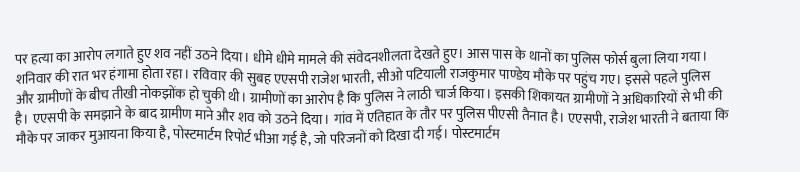पर हत्या का आरोप लगाते हुए शव नहीं उठने दिया। धीमे धीमे मामले की संवेदनशीलता देखते हुए। आस पास के थानों का पुलिस फोर्स बुला लिया गया। शनिवार की रात भर हंगामा होता रहा। रविवार की सुबह एएसपी राजेश भारती, सीओ पटियाली राजकुमार पाण्डेय मौके पर पहुंच गए। इससे पहले पुलिस और ग्रामीणों के बीच तीखी नोकझोंक हो चुकी थी। ग्रामीणों का आरोप है कि पुलिस ने लाठी चार्ज किया। इसकी शिकायत ग्रामीणों ने अधिकारियों से भी की है। एएसपी के समझाने के बाद ग्रामीण माने और शव को उठने दिया। गांव में एतिहात के तौर पर पुलिस पीएसी तैनात है। एएसपी, राजेश भारती ने बताया कि मौके पर जाकर मुआयना किया है, पोस्टमार्टम रिपोर्ट भीआ गई है, जो परिजनों को दिखा दी गई। पोस्टमार्टम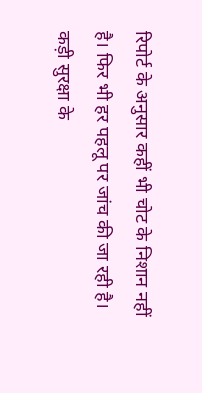रिपोर्ट के अनुसार कहीं भी चोट के निशान नहीं है। फिर भी हर पहलू पर जांच की जा रही है।
कड़ी सुरक्षा के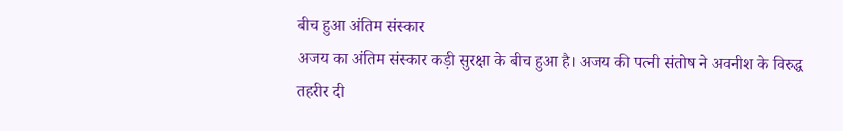बीच हुआ अंतिम संस्कार
अजय का अंतिम संस्कार कड़ी सुरक्षा के बीच हुआ है। अजय की पत्नी संतोष ने अवनीश के विरुद्ध तहरीर दी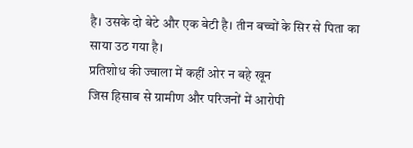है। उसके दो बेटे और एक बेटी है। तीन बच्चों के सिर से पिता का साया उठ गया है।
प्रतिशोध की ज्वाला में कहीं ओर न बहे खून
जिस हिसाब से ग्रामीण और परिजनों में आरोपी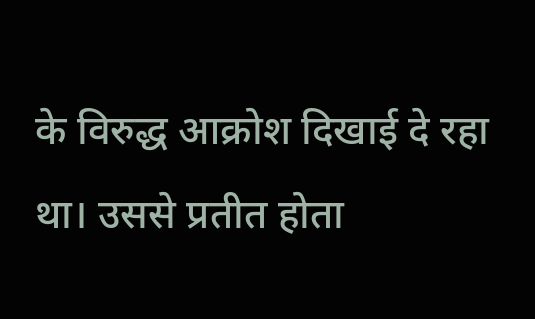के विरुद्ध आक्रोश दिखाई दे रहा था। उससे प्रतीत होता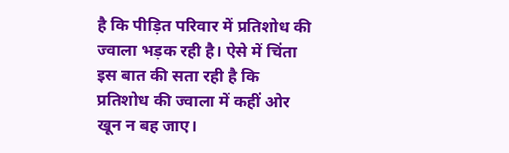है कि पीड़ित परिवार में प्रतिशोध की ज्वाला भड़क रही है। ऐसे में चिंता इस बात की सता रही है कि प्रतिशोध की ज्वाला में कहीं ओर खून न बह जाए।